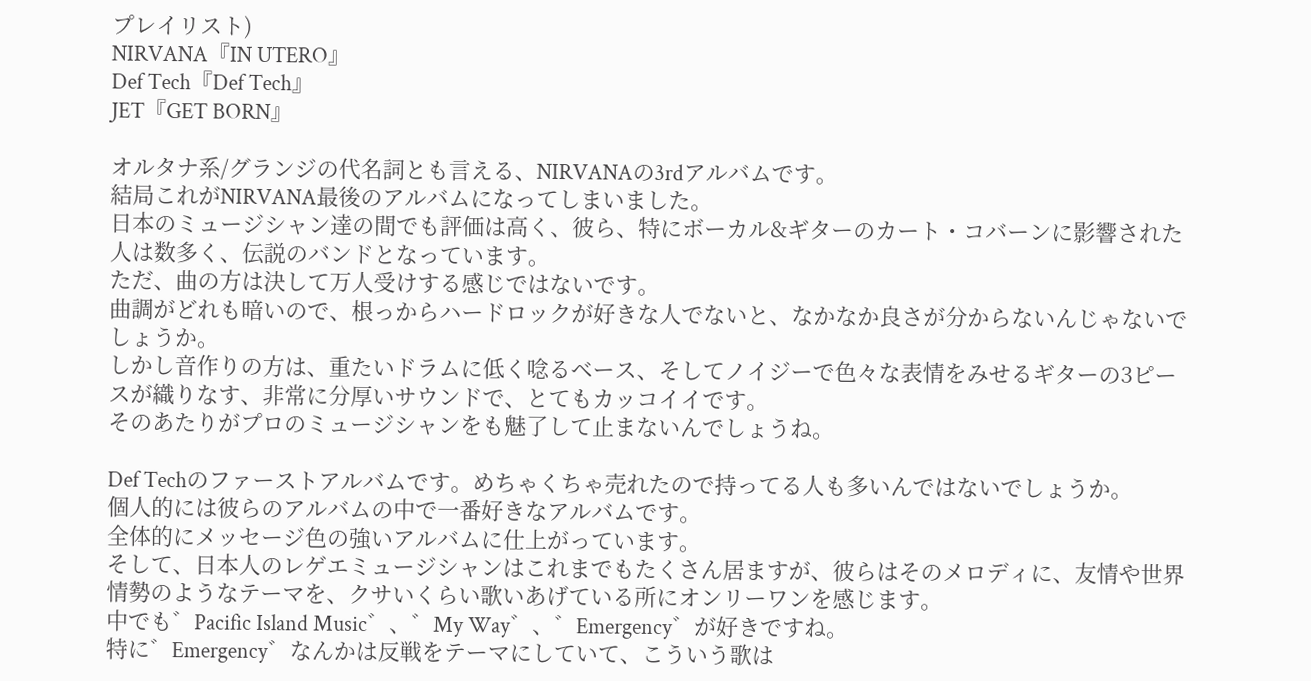プレイリスト)
NIRVANA『IN UTERO』
Def Tech『Def Tech』
JET『GET BORN』

オルタナ系/グランジの代名詞とも言える、NIRVANAの3rdアルバムです。
結局これがNIRVANA最後のアルバムになってしまいました。
日本のミュージシャン達の間でも評価は高く、彼ら、特にボーカル&ギターのカート・コバーンに影響された人は数多く、伝説のバンドとなっています。
ただ、曲の方は決して万人受けする感じではないです。
曲調がどれも暗いので、根っからハードロックが好きな人でないと、なかなか良さが分からないんじゃないでしょうか。
しかし音作りの方は、重たいドラムに低く唸るベース、そしてノイジーで色々な表情をみせるギターの3ピースが織りなす、非常に分厚いサウンドで、とてもカッコイイです。
そのあたりがプロのミュージシャンをも魅了して止まないんでしょうね。

Def Techのファーストアルバムです。めちゃくちゃ売れたので持ってる人も多いんではないでしょうか。
個人的には彼らのアルバムの中で一番好きなアルバムです。
全体的にメッセージ色の強いアルバムに仕上がっています。
そして、日本人のレゲエミュージシャンはこれまでもたくさん居ますが、彼らはそのメロディに、友情や世界情勢のようなテーマを、クサいくらい歌いあげている所にオンリーワンを感じます。
中でも゛Pacific Island Music゛、゛My Way゛、゛Emergency゛が好きですね。
特に゛Emergency゛なんかは反戦をテーマにしていて、こういう歌は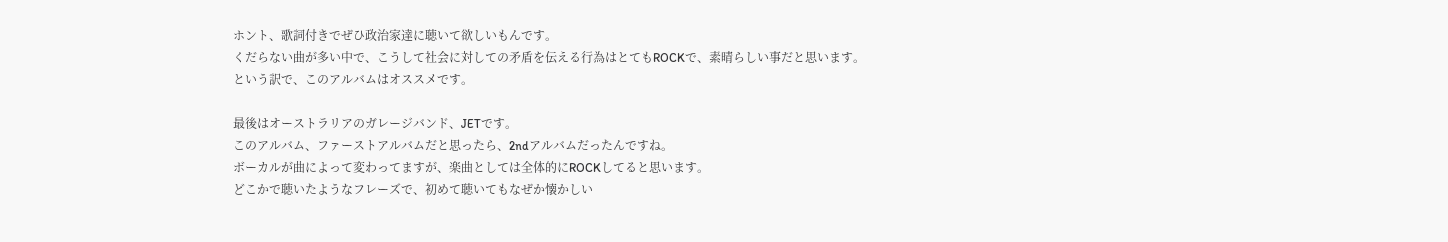ホント、歌詞付きでぜひ政治家達に聴いて欲しいもんです。
くだらない曲が多い中で、こうして社会に対しての矛盾を伝える行為はとてもROCKで、素晴らしい事だと思います。
という訳で、このアルバムはオススメです。

最後はオーストラリアのガレージバンド、JETです。
このアルバム、ファーストアルバムだと思ったら、2ndアルバムだったんですね。
ボーカルが曲によって変わってますが、楽曲としては全体的にROCKしてると思います。
どこかで聴いたようなフレーズで、初めて聴いてもなぜか懐かしい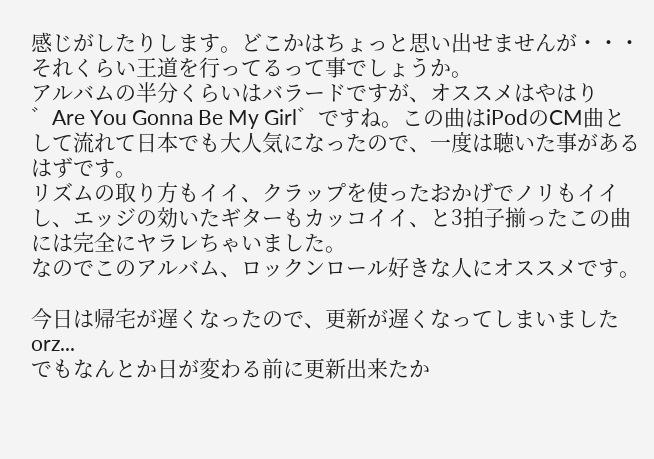感じがしたりします。どこかはちょっと思い出せませんが・・・それくらい王道を行ってるって事でしょうか。
アルバムの半分くらいはバラードですが、オススメはやはり゛Are You Gonna Be My Girl゛ですね。この曲はiPodのCM曲として流れて日本でも大人気になったので、一度は聴いた事があるはずです。
リズムの取り方もイイ、クラップを使ったおかげでノリもイイし、エッジの効いたギターもカッコイイ、と3拍子揃ったこの曲には完全にヤラレちゃいました。
なのでこのアルバム、ロックンロール好きな人にオススメです。

今日は帰宅が遅くなったので、更新が遅くなってしまいました orz...
でもなんとか日が変わる前に更新出来たか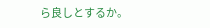ら良しとするか。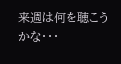来週は何を聴こうかな・・・